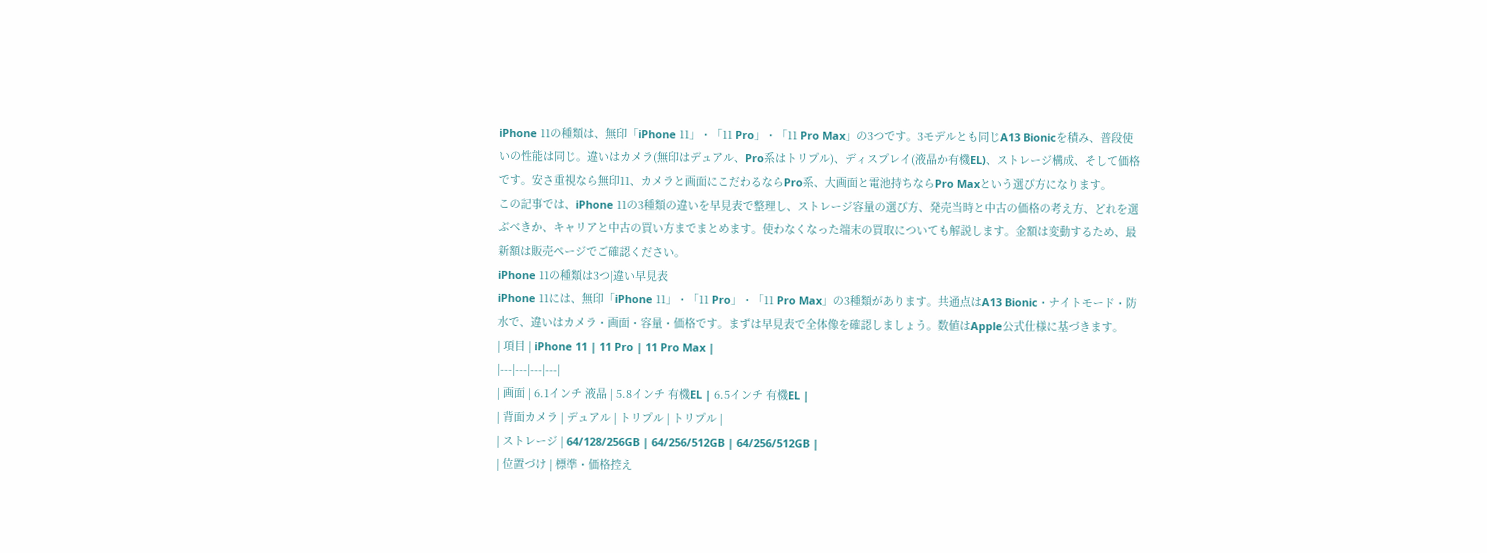iPhone 11の種類は、無印「iPhone 11」・「11 Pro」・「11 Pro Max」の3つです。3モデルとも同じA13 Bionicを積み、普段使いの性能は同じ。違いはカメラ(無印はデュアル、Pro系はトリプル)、ディスプレイ(液晶か有機EL)、ストレージ構成、そして価格です。安さ重視なら無印11、カメラと画面にこだわるならPro系、大画面と電池持ちならPro Maxという選び方になります。
この記事では、iPhone 11の3種類の違いを早見表で整理し、ストレージ容量の選び方、発売当時と中古の価格の考え方、どれを選ぶべきか、キャリアと中古の買い方までまとめます。使わなくなった端末の買取についても解説します。金額は変動するため、最新額は販売ページでご確認ください。
iPhone 11の種類は3つ|違い早見表
iPhone 11には、無印「iPhone 11」・「11 Pro」・「11 Pro Max」の3種類があります。共通点はA13 Bionic・ナイトモード・防水で、違いはカメラ・画面・容量・価格です。まずは早見表で全体像を確認しましょう。数値はApple公式仕様に基づきます。
| 項目 | iPhone 11 | 11 Pro | 11 Pro Max |
|---|---|---|---|
| 画面 | 6.1インチ 液晶 | 5.8インチ 有機EL | 6.5インチ 有機EL |
| 背面カメラ | デュアル | トリプル | トリプル |
| ストレージ | 64/128/256GB | 64/256/512GB | 64/256/512GB |
| 位置づけ | 標準・価格控え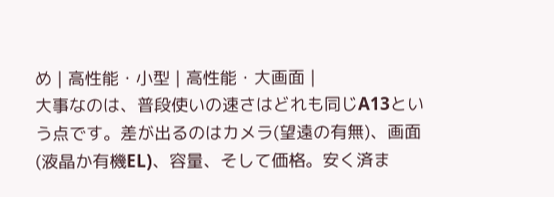め | 高性能・小型 | 高性能・大画面 |
大事なのは、普段使いの速さはどれも同じA13という点です。差が出るのはカメラ(望遠の有無)、画面(液晶か有機EL)、容量、そして価格。安く済ま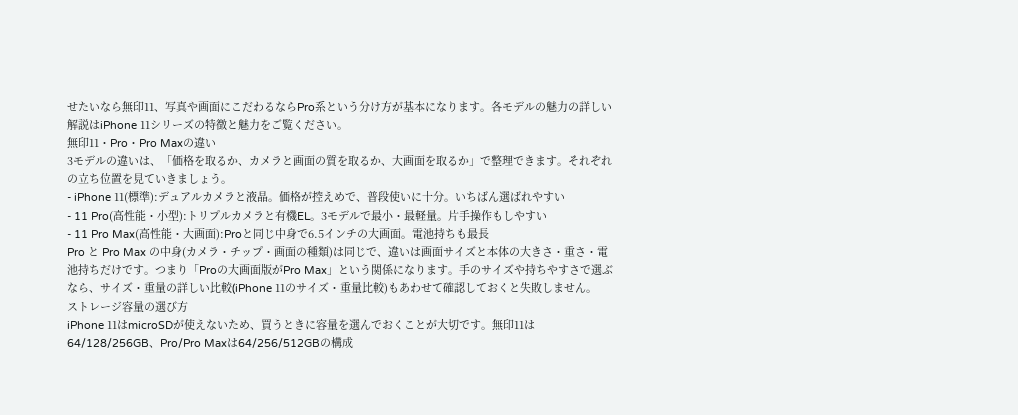せたいなら無印11、写真や画面にこだわるならPro系という分け方が基本になります。各モデルの魅力の詳しい解説はiPhone 11シリーズの特徴と魅力をご覧ください。
無印11・Pro・Pro Maxの違い
3モデルの違いは、「価格を取るか、カメラと画面の質を取るか、大画面を取るか」で整理できます。それぞれの立ち位置を見ていきましょう。
- iPhone 11(標準):デュアルカメラと液晶。価格が控えめで、普段使いに十分。いちばん選ばれやすい
- 11 Pro(高性能・小型):トリプルカメラと有機EL。3モデルで最小・最軽量。片手操作もしやすい
- 11 Pro Max(高性能・大画面):Proと同じ中身で6.5インチの大画面。電池持ちも最長
Pro と Pro Max の中身(カメラ・チップ・画面の種類)は同じで、違いは画面サイズと本体の大きさ・重さ・電池持ちだけです。つまり「Proの大画面版がPro Max」という関係になります。手のサイズや持ちやすさで選ぶなら、サイズ・重量の詳しい比較(iPhone 11のサイズ・重量比較)もあわせて確認しておくと失敗しません。
ストレージ容量の選び方
iPhone 11はmicroSDが使えないため、買うときに容量を選んでおくことが大切です。無印11は64/128/256GB、Pro/Pro Maxは64/256/512GBの構成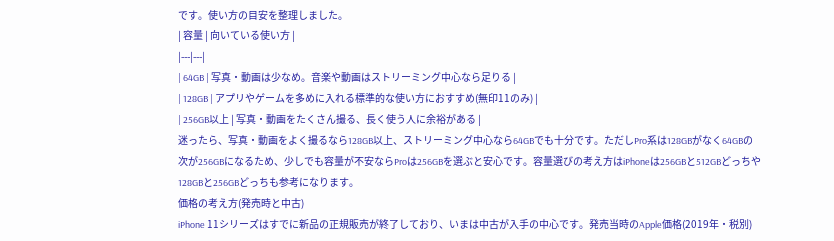です。使い方の目安を整理しました。
| 容量 | 向いている使い方 |
|---|---|
| 64GB | 写真・動画は少なめ。音楽や動画はストリーミング中心なら足りる |
| 128GB | アプリやゲームを多めに入れる標準的な使い方におすすめ(無印11のみ) |
| 256GB以上 | 写真・動画をたくさん撮る、長く使う人に余裕がある |
迷ったら、写真・動画をよく撮るなら128GB以上、ストリーミング中心なら64GBでも十分です。ただしPro系は128GBがなく64GBの次が256GBになるため、少しでも容量が不安ならProは256GBを選ぶと安心です。容量選びの考え方はiPhoneは256GBと512GBどっちや128GBと256GBどっちも参考になります。
価格の考え方(発売時と中古)
iPhone 11シリーズはすでに新品の正規販売が終了しており、いまは中古が入手の中心です。発売当時のApple価格(2019年・税別)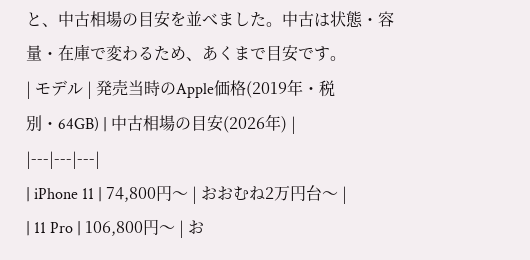と、中古相場の目安を並べました。中古は状態・容量・在庫で変わるため、あくまで目安です。
| モデル | 発売当時のApple価格(2019年・税別・64GB) | 中古相場の目安(2026年) |
|---|---|---|
| iPhone 11 | 74,800円〜 | おおむね2万円台〜 |
| 11 Pro | 106,800円〜 | お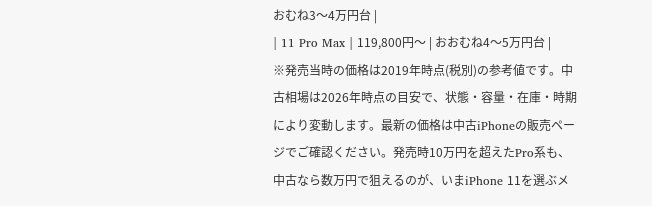おむね3〜4万円台 |
| 11 Pro Max | 119,800円〜 | おおむね4〜5万円台 |
※発売当時の価格は2019年時点(税別)の参考値です。中古相場は2026年時点の目安で、状態・容量・在庫・時期により変動します。最新の価格は中古iPhoneの販売ページでご確認ください。発売時10万円を超えたPro系も、中古なら数万円で狙えるのが、いまiPhone 11を選ぶメ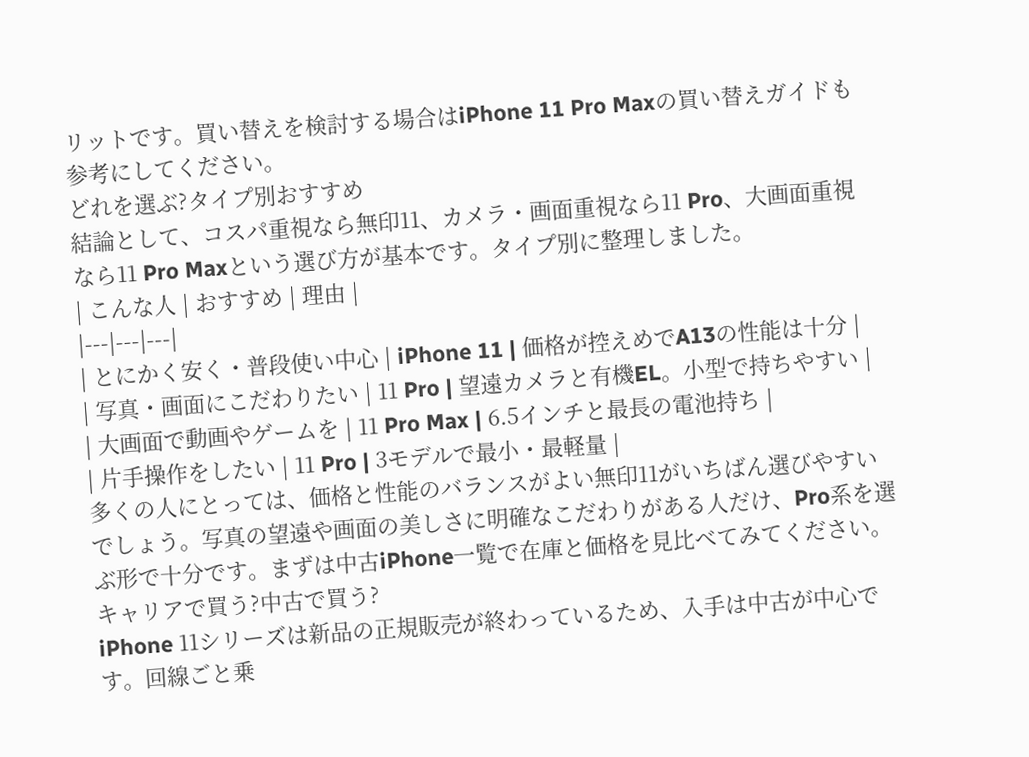リットです。買い替えを検討する場合はiPhone 11 Pro Maxの買い替えガイドも参考にしてください。
どれを選ぶ?タイプ別おすすめ
結論として、コスパ重視なら無印11、カメラ・画面重視なら11 Pro、大画面重視なら11 Pro Maxという選び方が基本です。タイプ別に整理しました。
| こんな人 | おすすめ | 理由 |
|---|---|---|
| とにかく安く・普段使い中心 | iPhone 11 | 価格が控えめでA13の性能は十分 |
| 写真・画面にこだわりたい | 11 Pro | 望遠カメラと有機EL。小型で持ちやすい |
| 大画面で動画やゲームを | 11 Pro Max | 6.5インチと最長の電池持ち |
| 片手操作をしたい | 11 Pro | 3モデルで最小・最軽量 |
多くの人にとっては、価格と性能のバランスがよい無印11がいちばん選びやすいでしょう。写真の望遠や画面の美しさに明確なこだわりがある人だけ、Pro系を選ぶ形で十分です。まずは中古iPhone一覧で在庫と価格を見比べてみてください。
キャリアで買う?中古で買う?
iPhone 11シリーズは新品の正規販売が終わっているため、入手は中古が中心です。回線ごと乗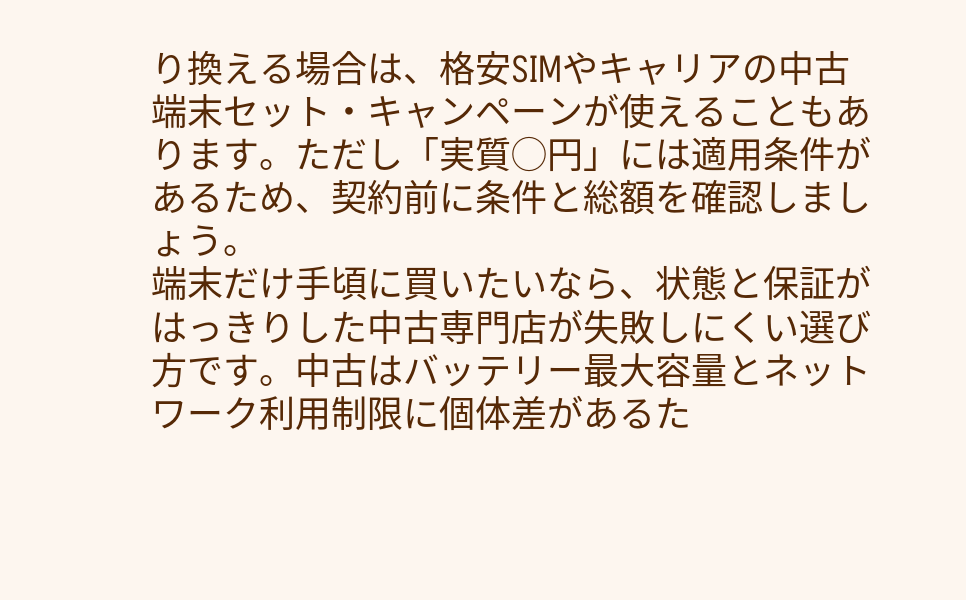り換える場合は、格安SIMやキャリアの中古端末セット・キャンペーンが使えることもあります。ただし「実質◯円」には適用条件があるため、契約前に条件と総額を確認しましょう。
端末だけ手頃に買いたいなら、状態と保証がはっきりした中古専門店が失敗しにくい選び方です。中古はバッテリー最大容量とネットワーク利用制限に個体差があるた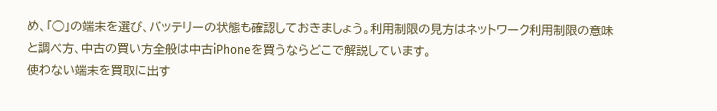め、「◯」の端末を選び、バッテリーの状態も確認しておきましょう。利用制限の見方はネットワーク利用制限の意味と調べ方、中古の買い方全般は中古iPhoneを買うならどこで解説しています。
使わない端末を買取に出す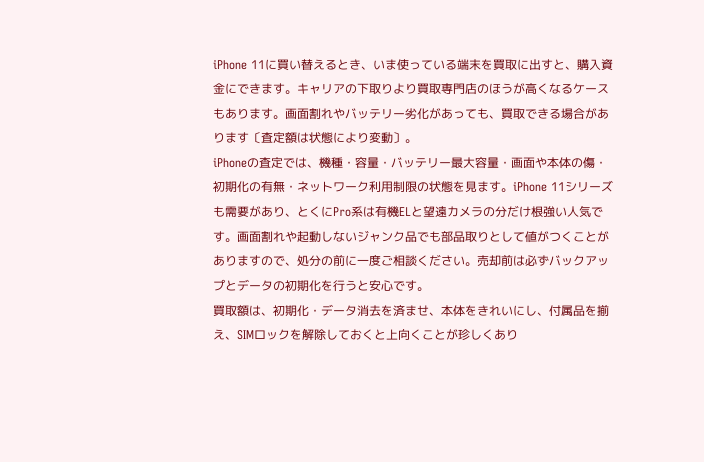iPhone 11に買い替えるとき、いま使っている端末を買取に出すと、購入資金にできます。キャリアの下取りより買取専門店のほうが高くなるケースもあります。画面割れやバッテリー劣化があっても、買取できる場合があります〔査定額は状態により変動〕。
iPhoneの査定では、機種・容量・バッテリー最大容量・画面や本体の傷・初期化の有無・ネットワーク利用制限の状態を見ます。iPhone 11シリーズも需要があり、とくにPro系は有機ELと望遠カメラの分だけ根強い人気です。画面割れや起動しないジャンク品でも部品取りとして値がつくことがありますので、処分の前に一度ご相談ください。売却前は必ずバックアップとデータの初期化を行うと安心です。
買取額は、初期化・データ消去を済ませ、本体をきれいにし、付属品を揃え、SIMロックを解除しておくと上向くことが珍しくあり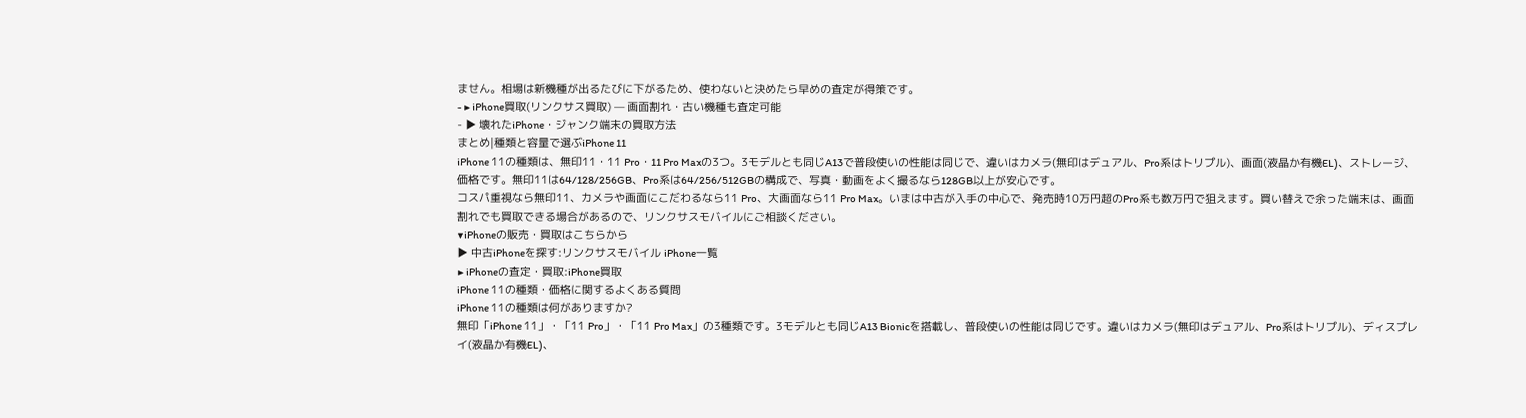ません。相場は新機種が出るたびに下がるため、使わないと決めたら早めの査定が得策です。
- ▶ iPhone買取(リンクサス買取) — 画面割れ・古い機種も査定可能
- ▶ 壊れたiPhone・ジャンク端末の買取方法
まとめ|種類と容量で選ぶiPhone 11
iPhone 11の種類は、無印11・11 Pro・11 Pro Maxの3つ。3モデルとも同じA13で普段使いの性能は同じで、違いはカメラ(無印はデュアル、Pro系はトリプル)、画面(液晶か有機EL)、ストレージ、価格です。無印11は64/128/256GB、Pro系は64/256/512GBの構成で、写真・動画をよく撮るなら128GB以上が安心です。
コスパ重視なら無印11、カメラや画面にこだわるなら11 Pro、大画面なら11 Pro Max。いまは中古が入手の中心で、発売時10万円超のPro系も数万円で狙えます。買い替えで余った端末は、画面割れでも買取できる場合があるので、リンクサスモバイルにご相談ください。
▼iPhoneの販売・買取はこちらから
▶ 中古iPhoneを探す:リンクサスモバイル iPhone一覧
▶ iPhoneの査定・買取:iPhone買取
iPhone 11の種類・価格に関するよくある質問
iPhone 11の種類は何がありますか?
無印「iPhone 11」・「11 Pro」・「11 Pro Max」の3種類です。3モデルとも同じA13 Bionicを搭載し、普段使いの性能は同じです。違いはカメラ(無印はデュアル、Pro系はトリプル)、ディスプレイ(液晶か有機EL)、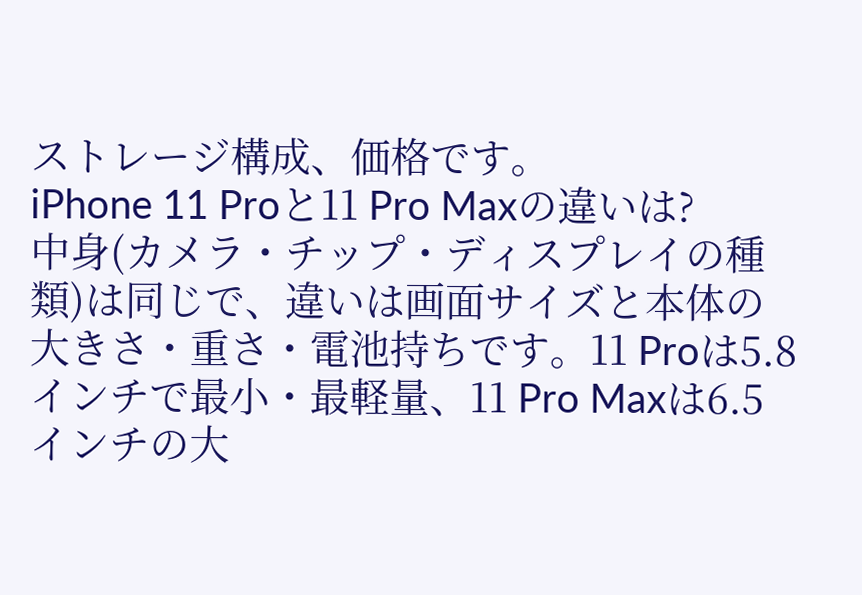ストレージ構成、価格です。
iPhone 11 Proと11 Pro Maxの違いは?
中身(カメラ・チップ・ディスプレイの種類)は同じで、違いは画面サイズと本体の大きさ・重さ・電池持ちです。11 Proは5.8インチで最小・最軽量、11 Pro Maxは6.5インチの大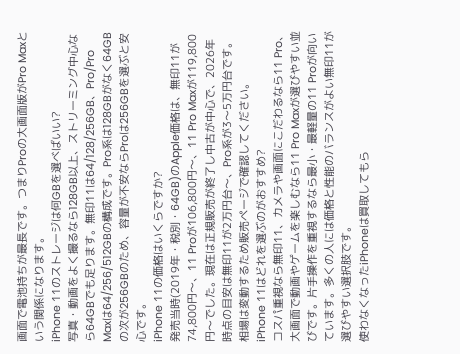画面で電池持ちが最長です。つまりProの大画面版がPro Maxという関係になります。
iPhone 11のストレージは何GBを選べばいい?
写真・動画をよく撮るなら128GB以上、ストリーミング中心なら64GBでも足ります。無印11は64/128/256GB、Pro/Pro Maxは64/256/512GBの構成です。Pro系は128GBがなく64GBの次が256GBのため、容量が不安ならProは256GBを選ぶと安心です。
iPhone 11の価格はいくらですか?
発売当時(2019年・税別・64GB)のApple価格は、無印11が74,800円〜、11 Proが106,800円〜、11 Pro Maxが119,800円〜でした。現在は正規販売が終了し中古が中心で、2026年時点の目安は無印11が2万円台〜、Pro系が3〜5万円台です。相場は変動するため販売ページで確認してください。
iPhone 11はどれを選ぶのがおすすめ?
コスパ重視なら無印11、カメラや画面にこだわるなら11 Pro、大画面で動画やゲームを楽しむなら11 Pro Maxが選びやすい並びです。片手操作を重視するなら最小・最軽量の11 Proが向いています。多くの人には価格と性能のバランスがよい無印11が選びやすい選択肢です。
使わなくなったiPhoneは買取してもら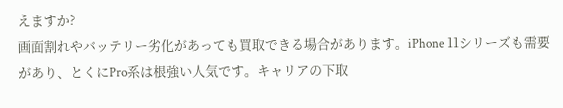えますか?
画面割れやバッテリー劣化があっても買取できる場合があります。iPhone 11シリーズも需要があり、とくにPro系は根強い人気です。キャリアの下取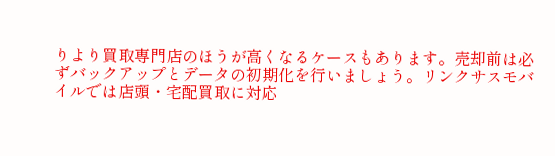りより買取専門店のほうが高くなるケースもあります。売却前は必ずバックアップとデータの初期化を行いましょう。リンクサスモバイルでは店頭・宅配買取に対応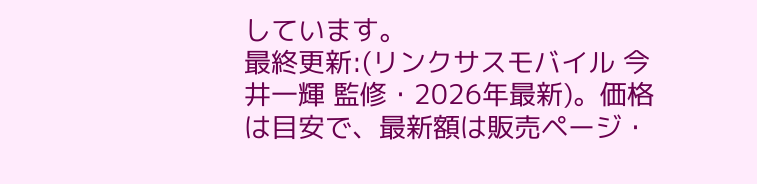しています。
最終更新:(リンクサスモバイル 今井一輝 監修・2026年最新)。価格は目安で、最新額は販売ページ・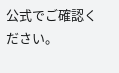公式でご確認ください。